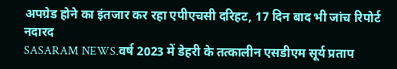अपग्रेड होने का इंतजार कर रहा एपीएचसी दरिहट, 17 दिन बाद भी जांच रिपोर्ट नदारद
SASARAM NEWS.वर्ष 2023 में डेहरी के तत्कालीन एसडीएम सूर्य प्रताप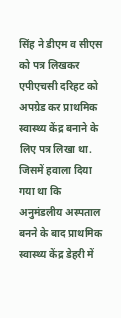सिंह ने डीएम व सीएस को पत्र लिखकर एपीएचसी दरिहट को अपग्रेड कर प्राथमिक स्वास्थ्य केंद्र बनाने के लिए पत्र लिखा था. जिसमें हवाला दिया गया था कि अनुमंडलीय अस्पताल बनने के बाद प्राथमिक स्वास्थ्य केंद्र डेहरी में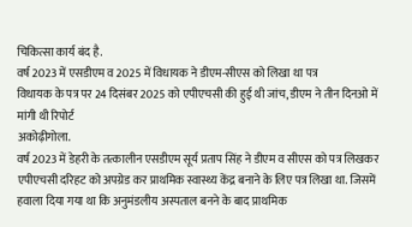चिकित्सा कार्य बंद है.
वर्ष 2023 में एसडीएम व 2025 में विधायक ने डीएम-सीएस को लिखा था पत्र
विधायक के पत्र पर 24 दिसंबर 2025 को एपीएचसी की हुई थी जांच, डीएम ने तीन दिनओ में मांगी थी रिपोर्ट
अकोढ़ीगोला.
वर्ष 2023 में डेहरी के तत्कालीन एसडीएम सूर्य प्रताप सिंह ने डीएम व सीएस को पत्र लिखकर एपीएचसी दरिहट को अपग्रेड कर प्राथमिक स्वास्थ्य केंद्र बनाने के लिए पत्र लिखा था. जिसमें हवाला दिया गया था कि अनुमंडलीय अस्पताल बनने के बाद प्राथमिक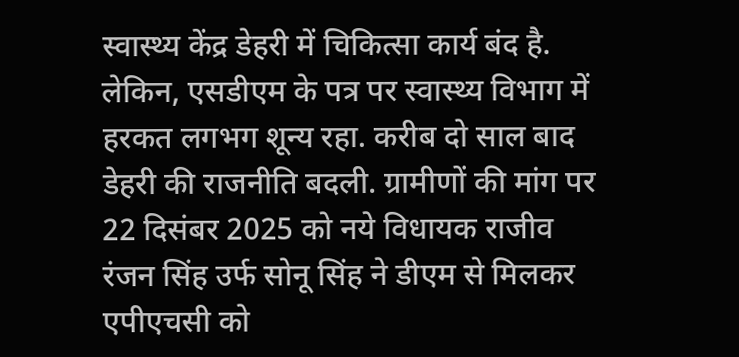स्वास्थ्य केंद्र डेहरी में चिकित्सा कार्य बंद है. लेकिन, एसडीएम के पत्र पर स्वास्थ्य विभाग में हरकत लगभग शून्य रहा. करीब दो साल बाद डेहरी की राजनीति बदली. ग्रामीणों की मांग पर 22 दिसंबर 2025 को नये विधायक राजीव रंजन सिंह उर्फ सोनू सिंह ने डीएम से मिलकर एपीएचसी को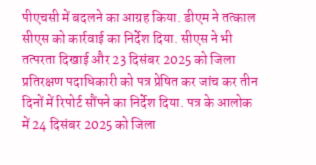पीएचसी में बदलने का आग्रह किया. डीएम ने तत्काल सीएस को कार्रवाई का निर्देश दिया. सीएस ने भी तत्परता दिखाई और 23 दिसंबर 2025 को जिला प्रतिरक्षण पदाधिकारी को पत्र प्रेषित कर जांच कर तीन दिनों में रिपोर्ट सौंपने का निर्देश दिया. पत्र के आलोक में 24 दिसंबर 2025 को जिला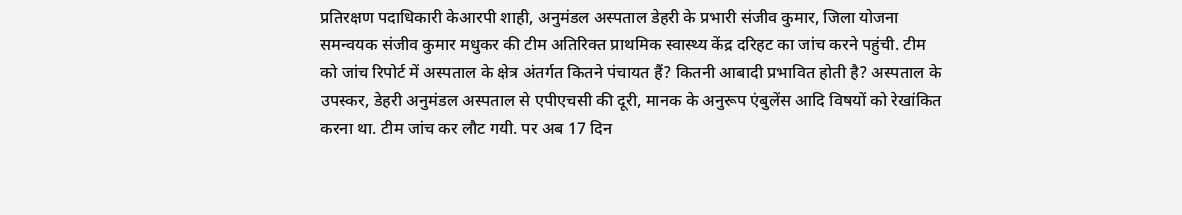प्रतिरक्षण पदाधिकारी केआरपी शाही, अनुमंडल अस्पताल डेहरी के प्रभारी संजीव कुमार, जिला योजना समन्वयक संजीव कुमार मधुकर की टीम अतिरिक्त प्राथमिक स्वास्थ्य केंद्र दरिहट का जांच करने पहुंची. टीम को जांच रिपोर्ट में अस्पताल के क्षेत्र अंतर्गत कितने पंचायत हैं? कितनी आबादी प्रभावित होती है? अस्पताल के उपस्कर, डेहरी अनुमंडल अस्पताल से एपीएचसी की दूरी, मानक के अनुरूप एंबुलेंस आदि विषयों को रेखांकित करना था. टीम जांच कर लौट गयी. पर अब 17 दिन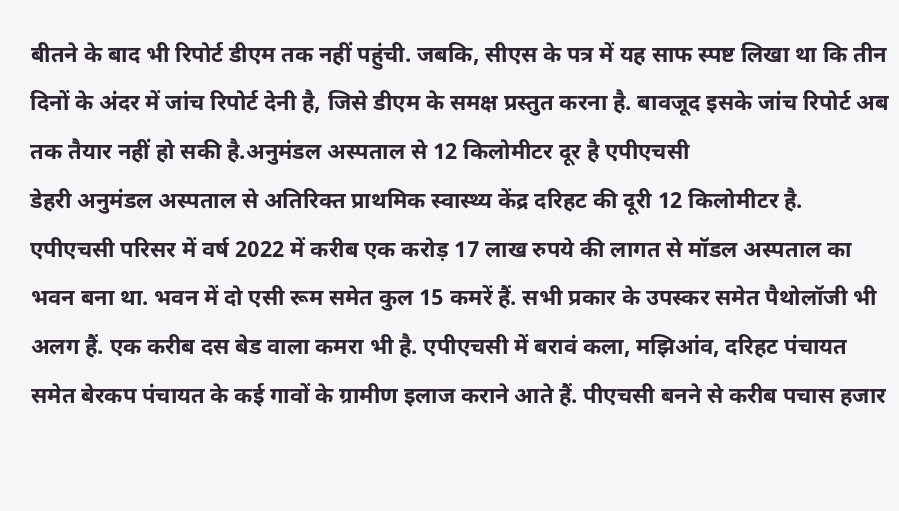बीतने के बाद भी रिपोर्ट डीएम तक नहीं पहुंची. जबकि, सीएस के पत्र में यह साफ स्पष्ट लिखा था कि तीन दिनों के अंदर में जांच रिपोर्ट देनी है, जिसे डीएम के समक्ष प्रस्तुत करना है. बावजूद इसके जांच रिपोर्ट अब तक तैयार नहीं हो सकी है.अनुमंडल अस्पताल से 12 किलोमीटर दूर है एपीएचसी
डेहरी अनुमंडल अस्पताल से अतिरिक्त प्राथमिक स्वास्थ्य केंद्र दरिहट की दूरी 12 किलोमीटर है. एपीएचसी परिसर में वर्ष 2022 में करीब एक करोड़ 17 लाख रुपये की लागत से मॉडल अस्पताल का भवन बना था. भवन में दो एसी रूम समेत कुल 15 कमरें हैं. सभी प्रकार के उपस्कर समेत पैथोलॉजी भी अलग हैं. एक करीब दस बेड वाला कमरा भी है. एपीएचसी में बरावं कला, मझिआंव, दरिहट पंचायत समेत बेरकप पंचायत के कई गावों के ग्रामीण इलाज कराने आते हैं. पीएचसी बनने से करीब पचास हजार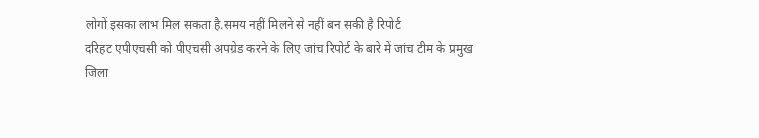लोगों इसका लाभ मिल सकता है.समय नहीं मिलने से नहीं बन सकी है रिपोर्ट
दरिहट एपीएचसी को पीएचसी अपग्रेड करने के लिए जांच रिपोर्ट के बारे में जांच टीम के प्रमुख जिला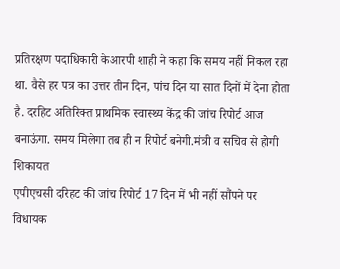प्रतिरक्षण पदाधिकारी केआरपी शाही ने कहा कि समय नहीं निकल रहा था. वैसे हर पत्र का उत्तर तीन दिन, पांच दिन या सात दिनों में देना होता है. दरहिट अतिरिक्त प्राथमिक स्वास्थ्य केंद्र की जांच रिपोर्ट आज बनाऊंगा. समय मिलेगा तब ही न रिपोर्ट बनेगी.मंत्री व सचिव से होगी शिकायत
एपीएचसी दरिहट की जांच रिपोर्ट 17 दिन में भी नहीं सौंपने पर विधायक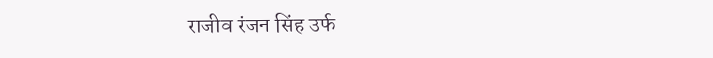राजीव रंजन सिंह उर्फ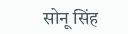सोनू सिंह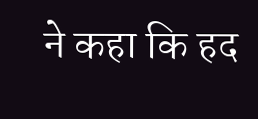ने कहा कि हद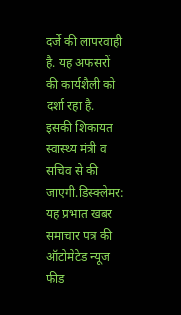दर्जे की लापरवाही है. यह अफसरों की कार्यशैली को दर्शा रहा है. इसकी शिकायत स्वास्थ्य मंत्री व सचिव से की जाएगी.डिस्क्लेमर: यह प्रभात खबर समाचार पत्र की ऑटोमेटेड न्यूज फीड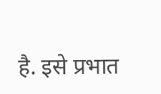है. इसे प्रभात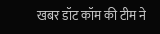खबर डॉट कॉम की टीम ने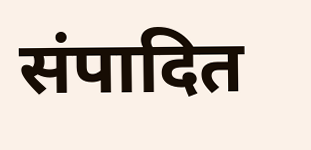संपादित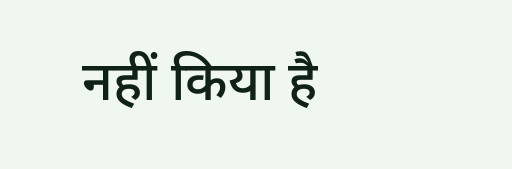नहीं किया है